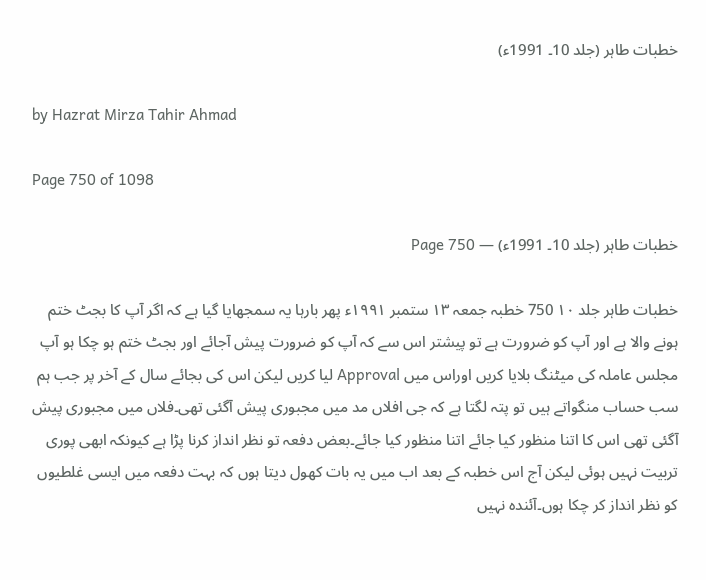خطبات طاہر (جلد 10۔ 1991ء)

by Hazrat Mirza Tahir Ahmad

Page 750 of 1098

خطبات طاہر (جلد 10۔ 1991ء) — Page 750

خطبات طاہر جلد ۱۰ 750 خطبہ جمعہ ۱۳ ستمبر ۱۹۹۱ء پھر بارہا یہ سمجھایا گیا ہے کہ اگر آپ کا بجٹ ختم ہونے والا ہے اور آپ کو ضرورت ہے تو پیشتر اس سے کہ آپ کو ضرورت پیش آجائے اور بجٹ ختم ہو چکا ہو آپ مجلس عاملہ کی میٹنگ بلایا کریں اوراس میں Approval لیا کریں لیکن اس کی بجائے سال کے آخر پر جب ہم سب حساب منگواتے ہیں تو پتہ لگتا ہے کہ جی افلاں مد میں مجبوری پیش آگئی تھی۔فلاں میں مجبوری پیش آگئی تھی اس کا اتنا منظور کیا جائے اتنا منظور کیا جائے۔بعض دفعہ تو نظر انداز کرنا پڑا ہے کیونکہ ابھی پوری تربیت نہیں ہوئی لیکن آج اس خطبہ کے بعد اب میں یہ بات کھول دیتا ہوں کہ بہت دفعہ میں ایسی غلطیوں کو نظر انداز کر چکا ہوں۔آئندہ نہیں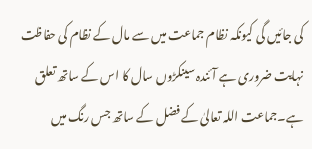کی جائیں گی کیونکہ نظام جماعت میں سے مال کے نظام کی حفاظت نہایت ضروری ہے آئندہ سینکڑوں سال کا اس کے ساتھ تعلق ہے۔جماعت اللہ تعالیٰ کے فضل کے ساتھ جس رنگ میں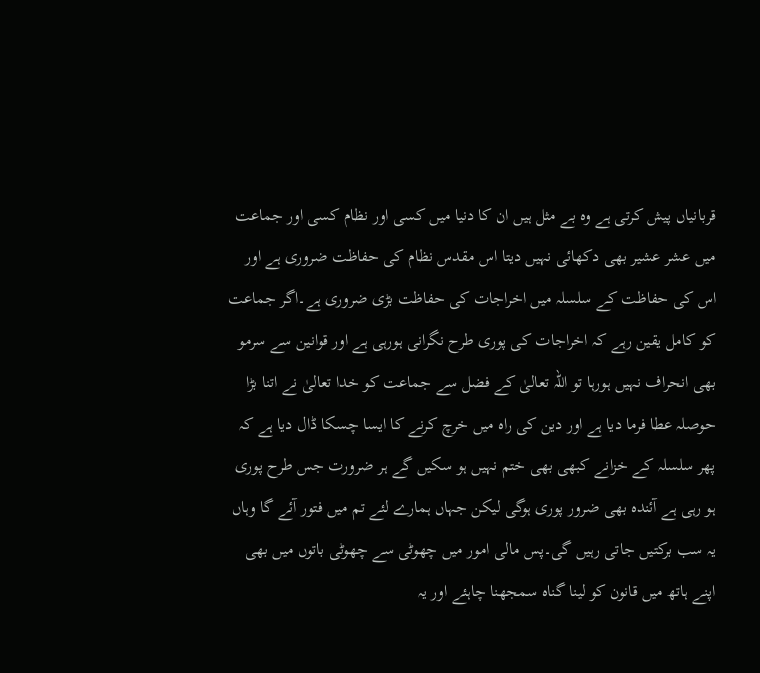قربانیاں پیش کرتی ہے وہ بے مثل ہیں ان کا دنیا میں کسی اور نظام کسی اور جماعت میں عشر عشیر بھی دکھائی نہیں دیتا اس مقدس نظام کی حفاظت ضروری ہے اور اس کی حفاظت کے سلسلہ میں اخراجات کی حفاظت بڑی ضروری ہے۔اگر جماعت کو کامل یقین رہے کہ اخراجات کی پوری طرح نگرانی ہورہی ہے اور قوانین سے سرمو بھی انحراف نہیں ہورہا تو اللہ تعالیٰ کے فضل سے جماعت کو خدا تعالیٰ نے اتنا بڑا حوصلہ عطا فرما دیا ہے اور دین کی راہ میں خرچ کرنے کا ایسا چسکا ڈال دیا ہے کہ پھر سلسلہ کے خزانے کبھی بھی ختم نہیں ہو سکیں گے ہر ضرورت جس طرح پوری ہو رہی ہے آئندہ بھی ضرور پوری ہوگی لیکن جہاں ہمارے لئے تم میں فتور آئے گا وہاں یہ سب برکتیں جاتی رہیں گی۔پس مالی امور میں چھوٹی سے چھوٹی باتوں میں بھی اپنے ہاتھ میں قانون کو لینا گناہ سمجھنا چاہئے اور یہ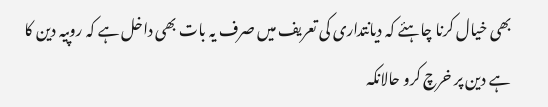بھی خیال کرنا چاہئے کہ دیانتداری کی تعریف میں صرف یہ بات بھی داخل ہے کہ روپیہ دین کا ہے دین پر خرچ کرو حالانکہ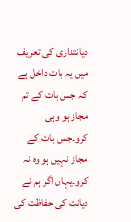دیانتداری کی تعریف میں یہ بات داخل ہے کہ جس بات کے تم مجاز ہو وہی کرو۔جس بات کے مجاز نہیں ہو وہ نہ کرو۔یہاں اگر ہم نے دیانت کی حفاظت کی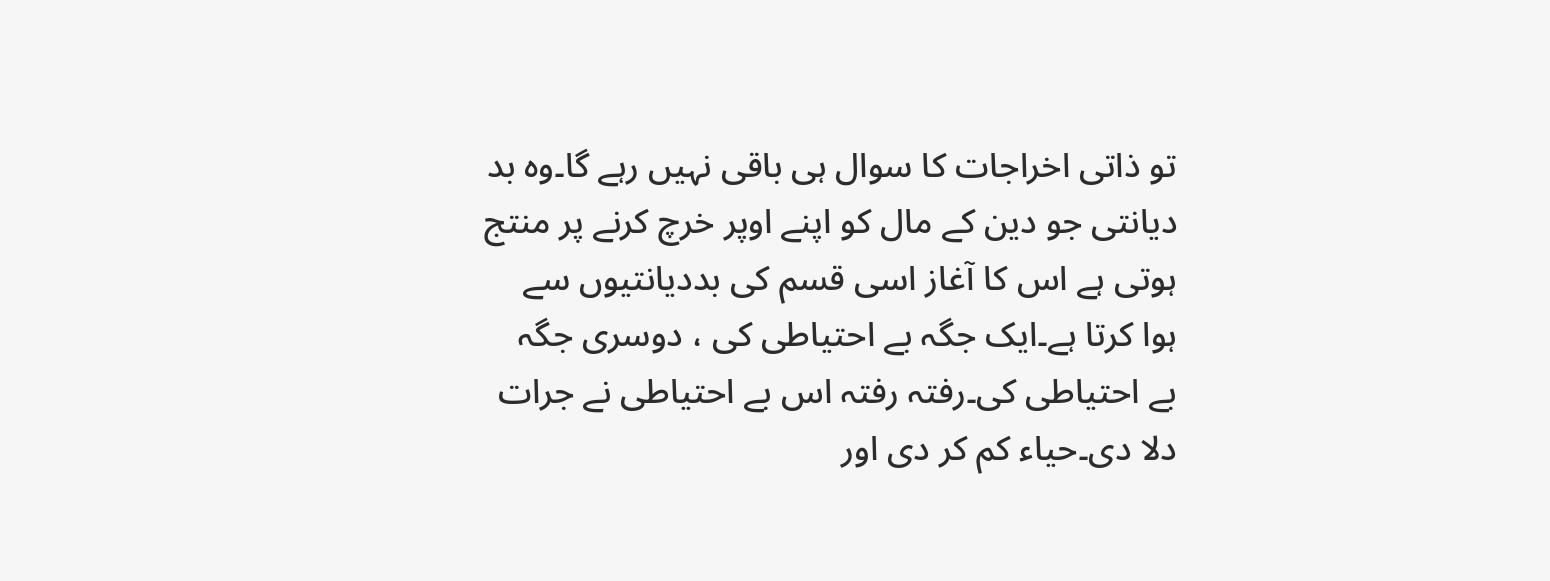تو ذاتی اخراجات کا سوال ہی باقی نہیں رہے گا۔وہ بد دیانتی جو دین کے مال کو اپنے اوپر خرچ کرنے پر منتج ہوتی ہے اس کا آغاز اسی قسم کی بددیانتیوں سے ہوا کرتا ہے۔ایک جگہ بے احتیاطی کی ، دوسری جگہ بے احتیاطی کی۔رفتہ رفتہ اس بے احتیاطی نے جرات دلا دی۔حیاء کم کر دی اور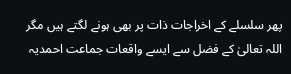پھر سلسلے کے اخراجات ذات پر بھی ہونے لگتے ہیں مگر اللہ تعالیٰ کے فضل سے ایسے واقعات جماعت احمدیہ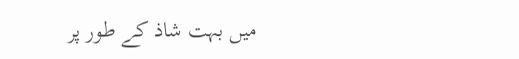میں بہت شاذ کے طور پر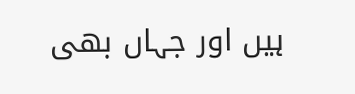ہیں اور جہاں بھی